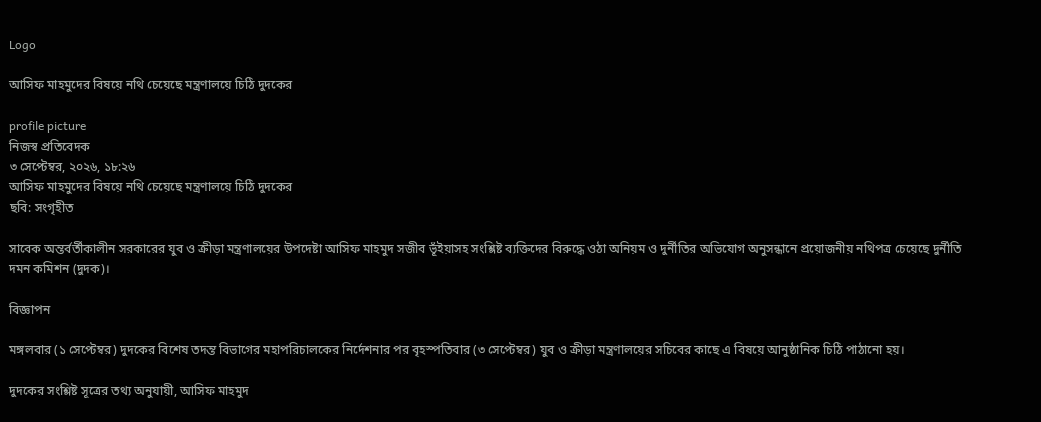Logo

আসিফ মাহমুদের বিষয়ে নথি চেয়েছে মন্ত্রণালয়ে চিঠি দুদকের

profile picture
নিজস্ব প্রতিবেদক
৩ সেপ্টেম্বর, ২০২৬, ১৮:২৬
আসিফ মাহমুদের বিষয়ে নথি চেয়েছে মন্ত্রণালয়ে চিঠি দুদকের
ছবি: সংগৃহীত

সাবেক অন্তর্বর্তীকালীন সরকারের যুব ও ক্রীড়া মন্ত্রণালয়ের উপদেষ্টা আসিফ মাহমুদ সজীব ভূঁইয়াসহ সংশ্লিষ্ট ব্যক্তিদের বিরুদ্ধে ওঠা অনিয়ম ও দুর্নীতির অভিযোগ অনুসন্ধানে প্রয়োজনীয় নথিপত্র চেয়েছে দুর্নীতি দমন কমিশন (দুদক)।

বিজ্ঞাপন

মঙ্গলবার (১ সেপ্টেম্বর) দুদকের বিশেষ তদন্ত বিভাগের মহাপরিচালকের নির্দেশনার পর বৃহস্পতিবার (৩ সেপ্টেম্বর) যুব ও ক্রীড়া মন্ত্রণালয়ের সচিবের কাছে এ বিষয়ে আনুষ্ঠানিক চিঠি পাঠানো হয়।

দুদকের সংশ্লিষ্ট সূত্রের তথ্য অনুযায়ী, আসিফ মাহমুদ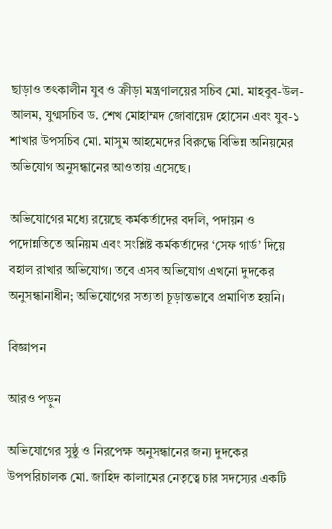ছাড়াও তৎকালীন যুব ও ক্রীড়া মন্ত্রণালয়ের সচিব মো. মাহবুব-উল-আলম, যুগ্মসচিব ড. শেখ মোহাম্মদ জোবায়েদ হোসেন এবং যুব-১ শাখার উপসচিব মো. মাসুম আহমেদের বিরুদ্ধে বিভিন্ন অনিয়মের অভিযোগ অনুসন্ধানের আওতায় এসেছে।

অভিযোগের মধ্যে রয়েছে কর্মকর্তাদের বদলি, পদায়ন ও পদোন্নতিতে অনিয়ম এবং সংশ্লিষ্ট কর্মকর্তাদের ‘সেফ গার্ড’ দিয়ে বহাল রাখার অভিযোগ। তবে এসব অভিযোগ এখনো দুদকের অনুসন্ধানাধীন; অভিযোগের সত্যতা চূড়ান্তভাবে প্রমাণিত হয়নি।

বিজ্ঞাপন

আরও পড়ুন

অভিযোগের সুষ্ঠু ও নিরপেক্ষ অনুসন্ধানের জন্য দুদকের উপপরিচালক মো. জাহিদ কালামের নেতৃত্বে চার সদস্যের একটি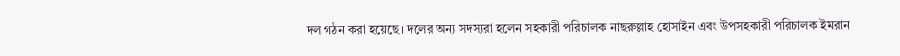দল গঠন করা হয়েছে। দলের অন্য সদস্যরা হলেন সহকারী পরিচালক নাছরুল্লাহ হোসাইন এবং উপসহকারী পরিচালক ইমরান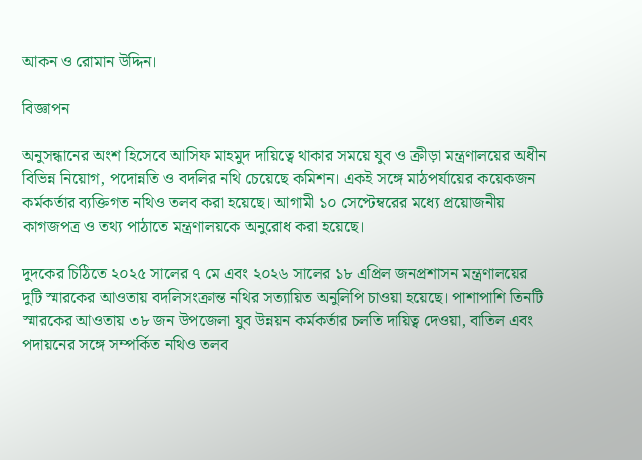আকন ও রোমান উদ্দিন।

বিজ্ঞাপন

অনুসন্ধানের অংশ হিসেবে আসিফ মাহমুদ দায়িত্বে থাকার সময়ে যুব ও ক্রীড়া মন্ত্রণালয়ের অধীন বিভিন্ন নিয়োগ, পদোন্নতি ও বদলির নথি চেয়েছে কমিশন। একই সঙ্গে মাঠপর্যায়ের কয়েকজন কর্মকর্তার ব্যক্তিগত নথিও তলব করা হয়েছে। আগামী ১০ সেপ্টেম্বরের মধ্যে প্রয়োজনীয় কাগজপত্র ও তথ্য পাঠাতে মন্ত্রণালয়কে অনুরোধ করা হয়েছে।

দুদকের চিঠিতে ২০২৫ সালের ৭ মে এবং ২০২৬ সালের ১৮ এপ্রিল জনপ্রশাসন মন্ত্রণালয়ের দুটি স্মারকের আওতায় বদলিসংক্রান্ত নথির সত্যায়িত অনুলিপি চাওয়া হয়েছে। পাশাপাশি তিনটি স্মারকের আওতায় ৩৮ জন উপজেলা যুব উন্নয়ন কর্মকর্তার চলতি দায়িত্ব দেওয়া, বাতিল এবং পদায়নের সঙ্গে সম্পর্কিত নথিও তলব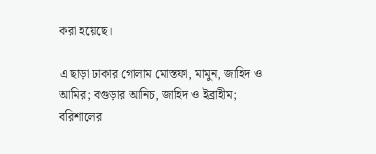করা হয়েছে।

এ ছাড়া ঢাকার গোলাম মোস্তফা, মামুন, জাহিদ ও আমির; বগুড়ার আনিচ, জাহিদ ও ইব্রাহীম; বরিশালের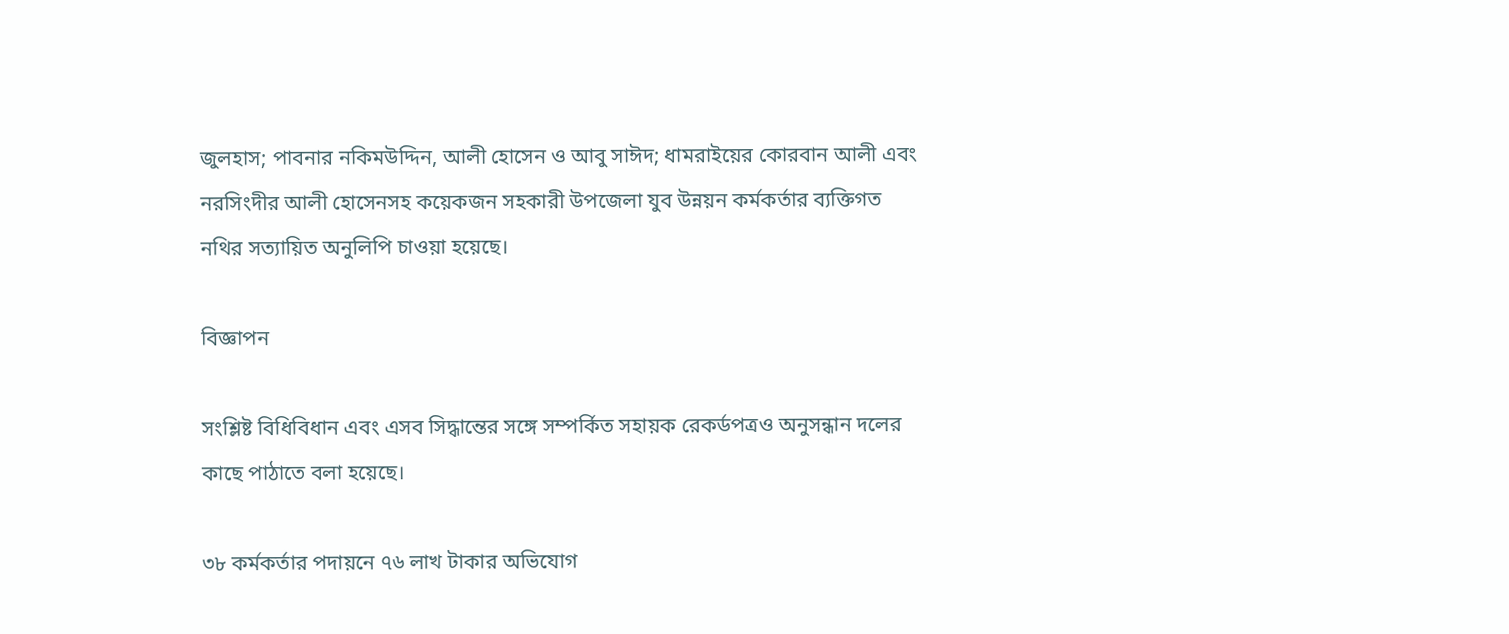জুলহাস; পাবনার নকিমউদ্দিন, আলী হোসেন ও আবু সাঈদ; ধামরাইয়ের কোরবান আলী এবং নরসিংদীর আলী হোসেনসহ কয়েকজন সহকারী উপজেলা যুব উন্নয়ন কর্মকর্তার ব্যক্তিগত নথির সত্যায়িত অনুলিপি চাওয়া হয়েছে।

বিজ্ঞাপন

সংশ্লিষ্ট বিধিবিধান এবং এসব সিদ্ধান্তের সঙ্গে সম্পর্কিত সহায়ক রেকর্ডপত্রও অনুসন্ধান দলের কাছে পাঠাতে বলা হয়েছে।

৩৮ কর্মকর্তার পদায়নে ৭৬ লাখ টাকার অভিযোগ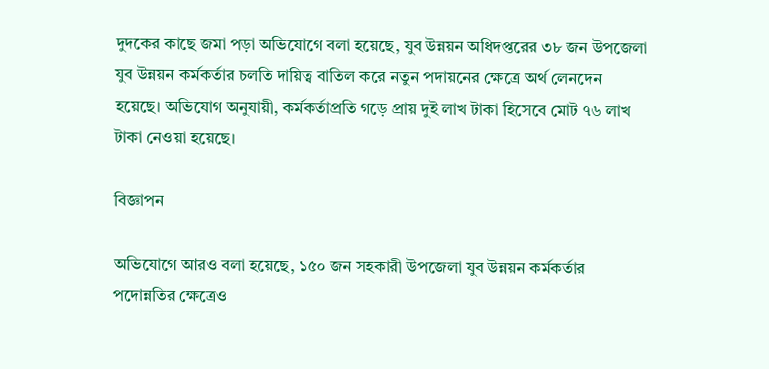দুদকের কাছে জমা পড়া অভিযোগে বলা হয়েছে, যুব উন্নয়ন অধিদপ্তরের ৩৮ জন উপজেলা যুব উন্নয়ন কর্মকর্তার চলতি দায়িত্ব বাতিল করে নতুন পদায়নের ক্ষেত্রে অর্থ লেনদেন হয়েছে। অভিযোগ অনুযায়ী, কর্মকর্তাপ্রতি গড়ে প্রায় দুই লাখ টাকা হিসেবে মোট ৭৬ লাখ টাকা নেওয়া হয়েছে।

বিজ্ঞাপন

অভিযোগে আরও বলা হয়েছে, ১৫০ জন সহকারী উপজেলা যুব উন্নয়ন কর্মকর্তার পদোন্নতির ক্ষেত্রেও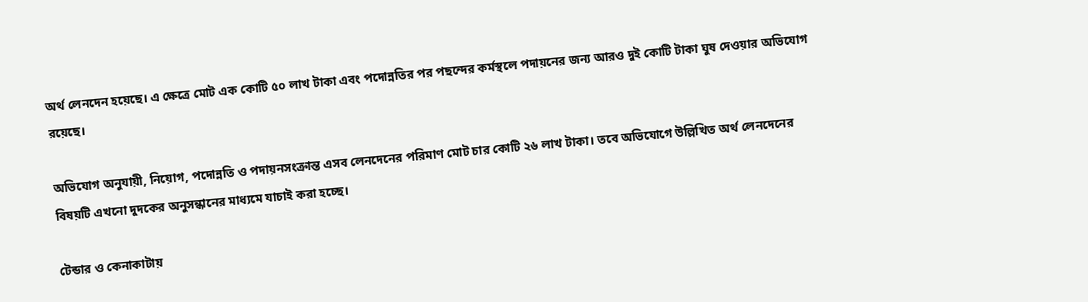অর্থ লেনদেন হয়েছে। এ ক্ষেত্রে মোট এক কোটি ৫০ লাখ টাকা এবং পদোন্নতির পর পছন্দের কর্মস্থলে পদায়নের জন্য আরও দুই কোটি টাকা ঘুষ দেওয়ার অভিযোগ রয়েছে।

অভিযোগ অনুযায়ী, নিয়োগ, পদোন্নতি ও পদায়নসংক্রান্ত এসব লেনদেনের পরিমাণ মোট চার কোটি ২৬ লাখ টাকা। তবে অভিযোগে উল্লিখিত অর্থ লেনদেনের বিষয়টি এখনো দুদকের অনুসন্ধানের মাধ্যমে যাচাই করা হচ্ছে।

টেন্ডার ও কেনাকাটায়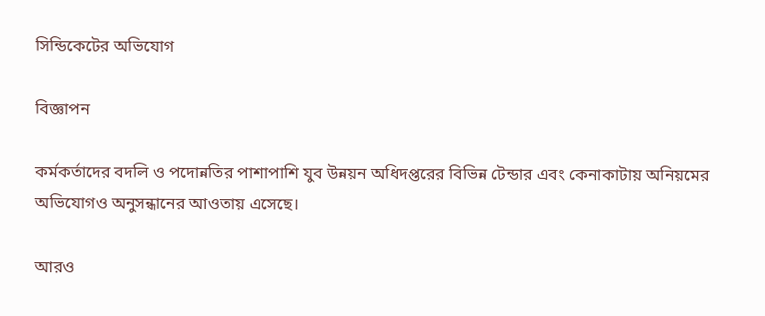সিন্ডিকেটের অভিযোগ

বিজ্ঞাপন

কর্মকর্তাদের বদলি ও পদোন্নতির পাশাপাশি যুব উন্নয়ন অধিদপ্তরের বিভিন্ন টেন্ডার এবং কেনাকাটায় অনিয়মের অভিযোগও অনুসন্ধানের আওতায় এসেছে।

আরও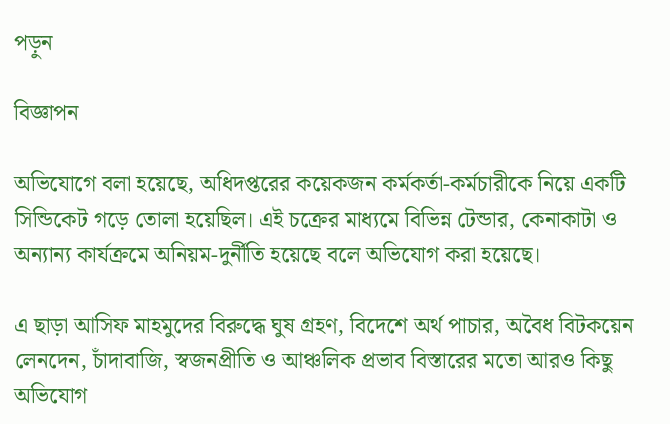পড়ুন

বিজ্ঞাপন

অভিযোগে বলা হয়েছে, অধিদপ্তরের কয়েকজন কর্মকর্তা-কর্মচারীকে নিয়ে একটি সিন্ডিকেট গড়ে তোলা হয়েছিল। এই চক্রের মাধ্যমে বিভিন্ন টেন্ডার, কেনাকাটা ও অন্যান্য কার্যক্রমে অনিয়ম-দুর্নীতি হয়েছে বলে অভিযোগ করা হয়েছে।

এ ছাড়া আসিফ মাহমুদের বিরুদ্ধে ঘুষ গ্রহণ, বিদেশে অর্থ পাচার, অবৈধ বিটকয়েন লেনদেন, চাঁদাবাজি, স্বজনপ্রীতি ও আঞ্চলিক প্রভাব বিস্তারের মতো আরও কিছু অভিযোগ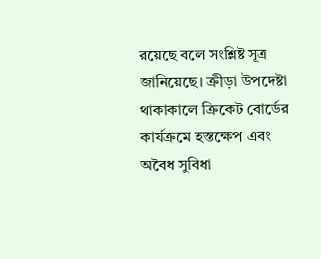রয়েছে বলে সংশ্লিষ্ট সূত্র জানিয়েছে। ক্রীড়া উপদেষ্টা থাকাকালে ক্রিকেট বোর্ডের কার্যক্রমে হস্তক্ষেপ এবং অবৈধ সুবিধা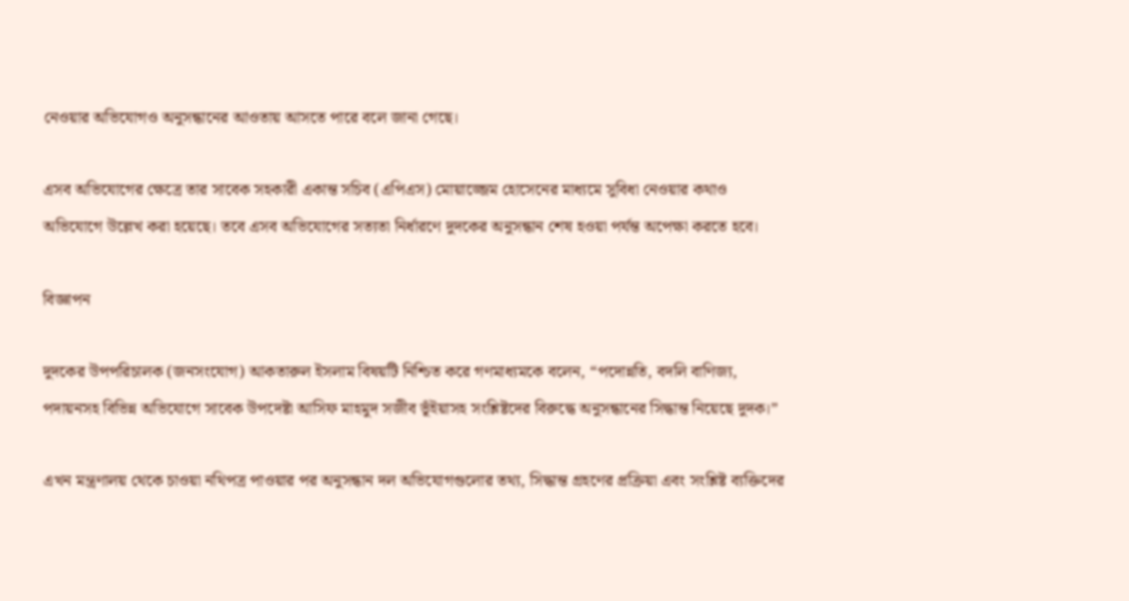নেওয়ার অভিযোগও অনুসন্ধানের আওতায় আসতে পারে বলে জানা গেছে।

এসব অভিযোগের ক্ষেত্রে তার সাবেক সহকারী একান্ত সচিব (এপিএস) মোয়াজ্জেম হোসেনের মাধ্যমে সুবিধা নেওয়ার কথাও অভিযোগে উল্লেখ করা হয়েছে। তবে এসব অভিযোগের সত্যতা নির্ধারণে দুদকের অনুসন্ধান শেষ হওয়া পর্যন্ত অপেক্ষা করতে হবে।

বিজ্ঞাপন

দুদকের উপপরিচালক (জনসংযোগ) আকতারুল ইসলাম বিষয়টি নিশ্চিত করে গণমাধ্যমকে বলেন, “পদোন্নতি, বদলি বাণিজ্য, পদায়নসহ বিভিন্ন অভিযোগে সাবেক উপদেষ্টা আসিফ মাহমুদ সজীব ভূঁইয়াসহ সংশ্লিষ্টদের বিরুদ্ধে অনুসন্ধানের সিদ্ধান্ত নিয়েছে দুদক।”

এখন মন্ত্রণালয় থেকে চাওয়া নথিপত্র পাওয়ার পর অনুসন্ধান দল অভিযোগগুলোর তথ্য, সিদ্ধান্ত গ্রহণের প্রক্রিয়া এবং সংশ্লিষ্ট ব্যক্তিদের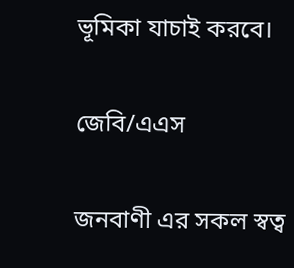ভূমিকা যাচাই করবে।

জেবি/এএস

জনবাণী এর সকল স্বত্ব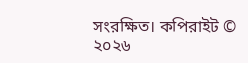সংরক্ষিত। কপিরাইট © ২০২৬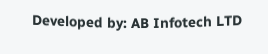Developed by: AB Infotech LTD